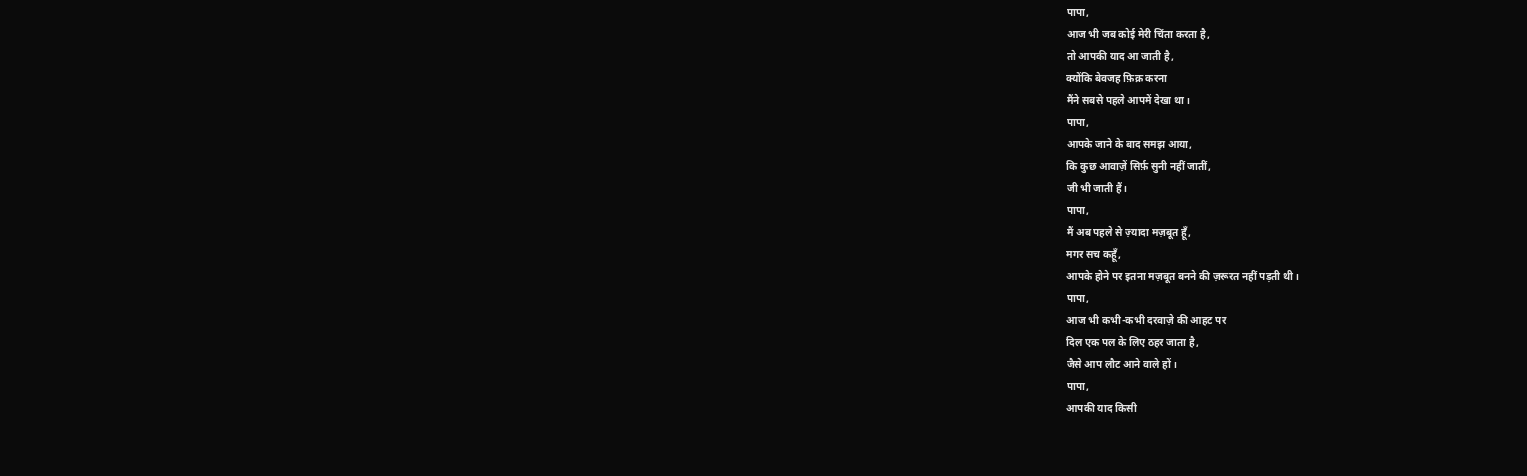पापा,
आज भी जब कोई मेरी चिंता करता है,
तो आपकी याद आ जाती है,
क्योंकि बेवजह फ़िक्र करना
मैंने सबसे पहले आपमें देखा था।
पापा,
आपके जाने के बाद समझ आया,
कि कुछ आवाज़ें सिर्फ़ सुनी नहीं जातीं,
जी भी जाती हैं।
पापा,
मैं अब पहले से ज़्यादा मज़बूत हूँ,
मगर सच कहूँ,
आपके होने पर इतना मज़बूत बनने की ज़रूरत नहीं पड़ती थी।
पापा,
आज भी कभी-कभी दरवाज़े की आहट पर
दिल एक पल के लिए ठहर जाता है,
जैसे आप लौट आने वाले हों।
पापा,
आपकी याद किसी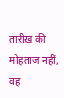तारीख़ की मोहताज नहीं,
वह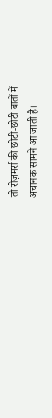तो रोज़मर्रा की छोटी-छोटी बातों में
अचानक सामने आ जाती है।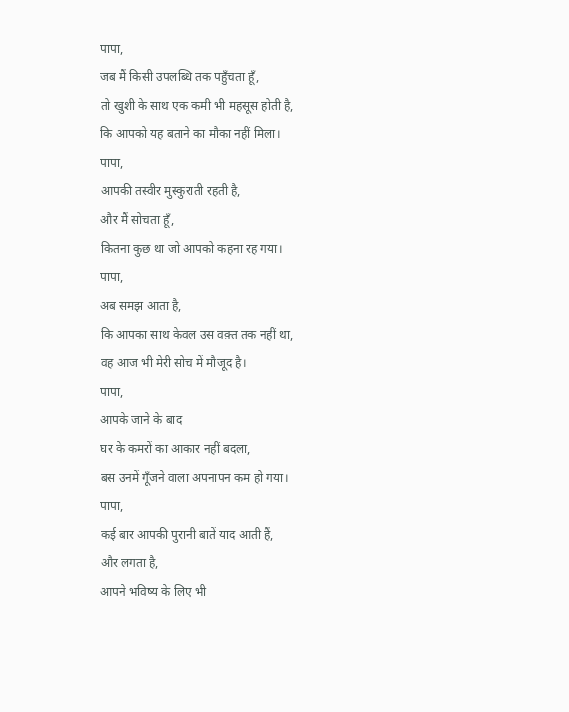पापा,
जब मैं किसी उपलब्धि तक पहुँचता हूँ,
तो खुशी के साथ एक कमी भी महसूस होती है,
कि आपको यह बताने का मौका नहीं मिला।
पापा,
आपकी तस्वीर मुस्कुराती रहती है,
और मैं सोचता हूँ,
कितना कुछ था जो आपको कहना रह गया।
पापा,
अब समझ आता है,
कि आपका साथ केवल उस वक़्त तक नहीं था,
वह आज भी मेरी सोच में मौजूद है।
पापा,
आपके जाने के बाद
घर के कमरों का आकार नहीं बदला,
बस उनमें गूँजने वाला अपनापन कम हो गया।
पापा,
कई बार आपकी पुरानी बातें याद आती हैं,
और लगता है,
आपने भविष्य के लिए भी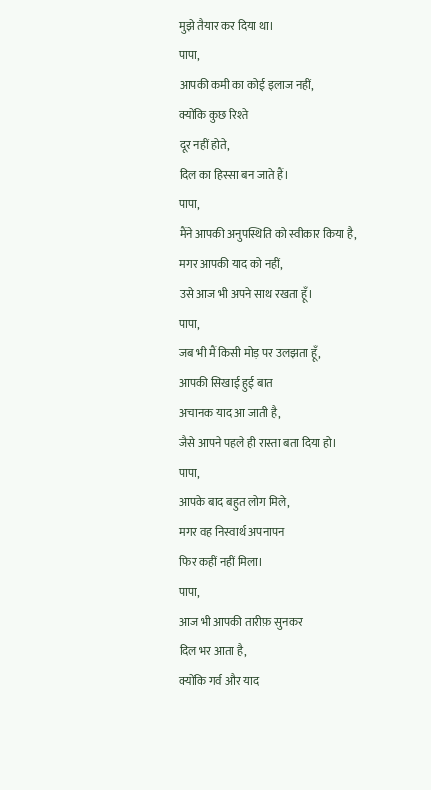मुझे तैयार कर दिया था।
पापा,
आपकी कमी का कोई इलाज नहीं,
क्योंकि कुछ रिश्ते
दूर नहीं होते,
दिल का हिस्सा बन जाते हैं।
पापा,
मैंने आपकी अनुपस्थिति को स्वीकार किया है,
मगर आपकी याद को नहीं,
उसे आज भी अपने साथ रखता हूँ।
पापा,
जब भी मैं किसी मोड़ पर उलझता हूँ,
आपकी सिखाई हुई बात
अचानक याद आ जाती है,
जैसे आपने पहले ही रास्ता बता दिया हो।
पापा,
आपके बाद बहुत लोग मिले,
मगर वह निस्वार्थ अपनापन
फिर कहीं नहीं मिला।
पापा,
आज भी आपकी तारीफ़ सुनकर
दिल भर आता है,
क्योंकि गर्व और याद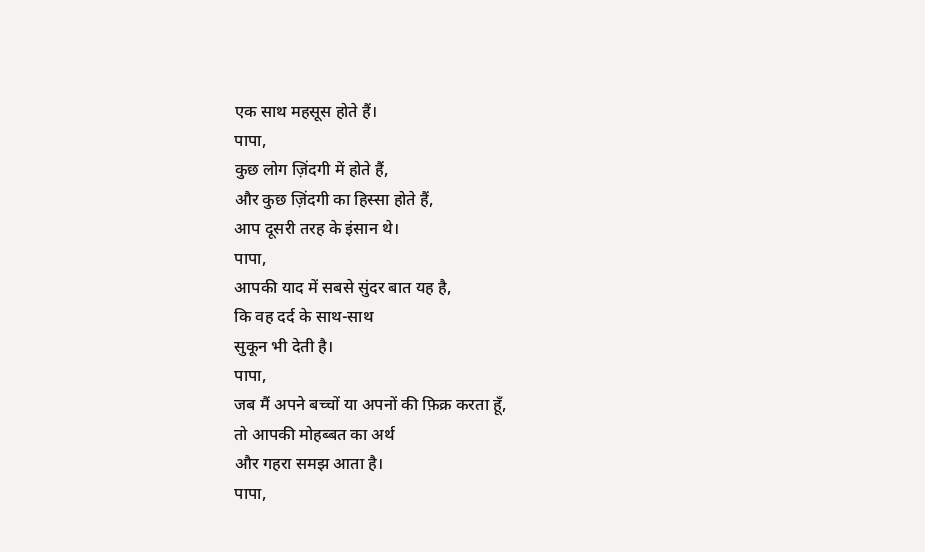एक साथ महसूस होते हैं।
पापा,
कुछ लोग ज़िंदगी में होते हैं,
और कुछ ज़िंदगी का हिस्सा होते हैं,
आप दूसरी तरह के इंसान थे।
पापा,
आपकी याद में सबसे सुंदर बात यह है,
कि वह दर्द के साथ-साथ
सुकून भी देती है।
पापा,
जब मैं अपने बच्चों या अपनों की फ़िक्र करता हूँ,
तो आपकी मोहब्बत का अर्थ
और गहरा समझ आता है।
पापा,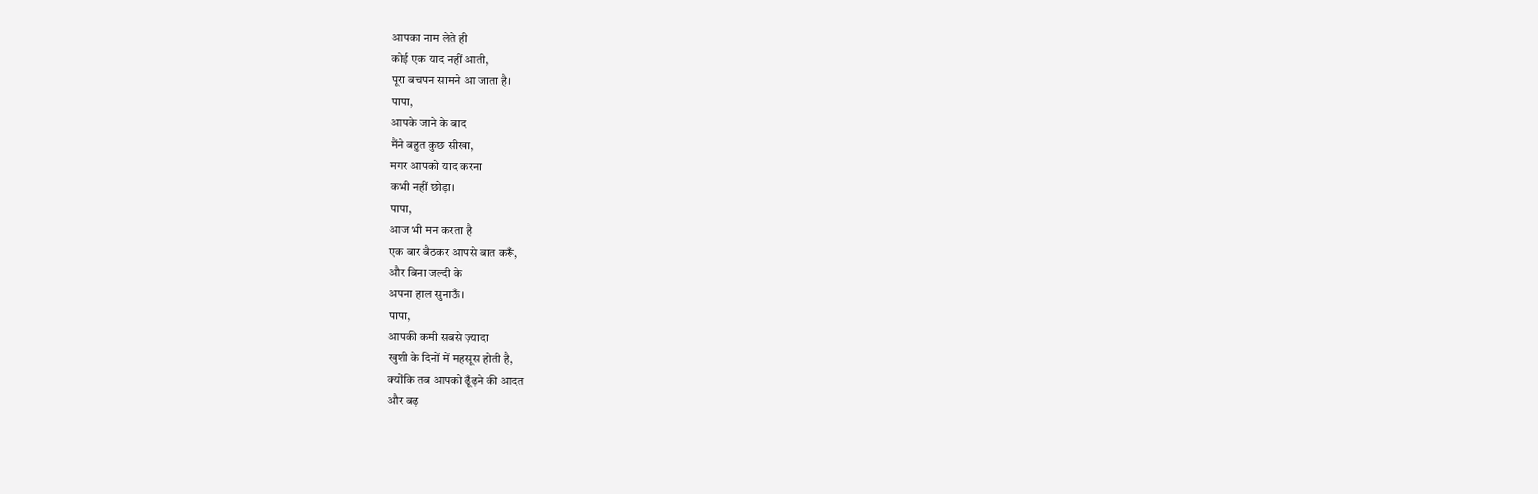आपका नाम लेते ही
कोई एक याद नहीं आती,
पूरा बचपन सामने आ जाता है।
पापा,
आपके जाने के बाद
मैंने बहुत कुछ सीखा,
मगर आपको याद करना
कभी नहीं छोड़ा।
पापा,
आज भी मन करता है
एक बार बैठकर आपसे बात करूँ,
और बिना जल्दी के
अपना हाल सुनाऊँ।
पापा,
आपकी कमी सबसे ज़्यादा
खुशी के दिनों में महसूस होती है,
क्योंकि तब आपको ढूँढ़ने की आदत
और बढ़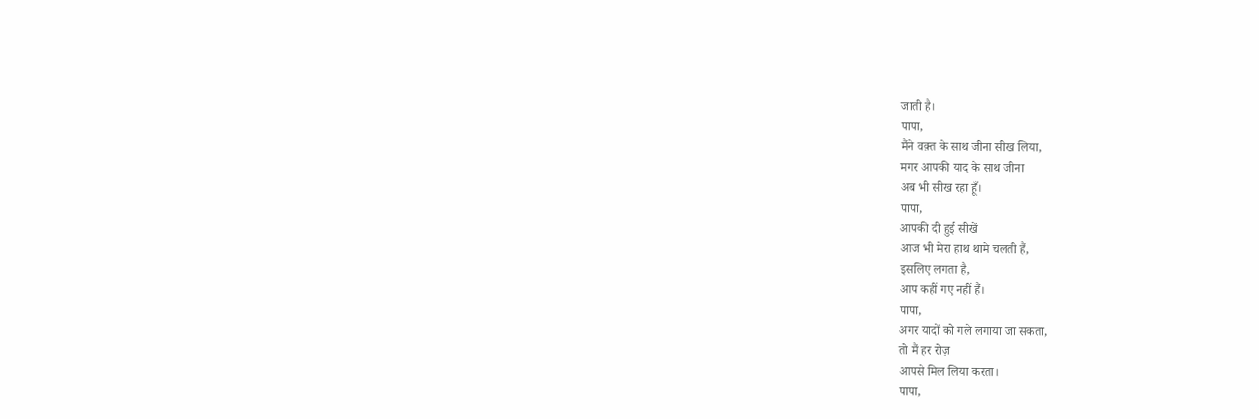जाती है।
पापा,
मैंने वक़्त के साथ जीना सीख लिया,
मगर आपकी याद के साथ जीना
अब भी सीख रहा हूँ।
पापा,
आपकी दी हुई सीखें
आज भी मेरा हाथ थामे चलती हैं,
इसलिए लगता है,
आप कहीं गए नहीं हैं।
पापा,
अगर यादों को गले लगाया जा सकता,
तो मैं हर रोज़
आपसे मिल लिया करता।
पापा,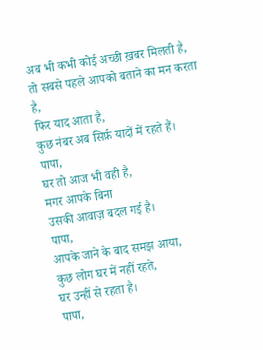अब भी कभी कोई अच्छी ख़बर मिलती है,
तो सबसे पहले आपको बताने का मन करता है,
फिर याद आता है,
कुछ नंबर अब सिर्फ़ यादों में रहते हैं।
पापा,
घर तो आज भी वही है,
मगर आपके बिना
उसकी आवाज़ बदल गई है।
पापा,
आपके जाने के बाद समझ आया,
कुछ लोग घर में नहीं रहते,
घर उन्हीं से रहता है।
पापा,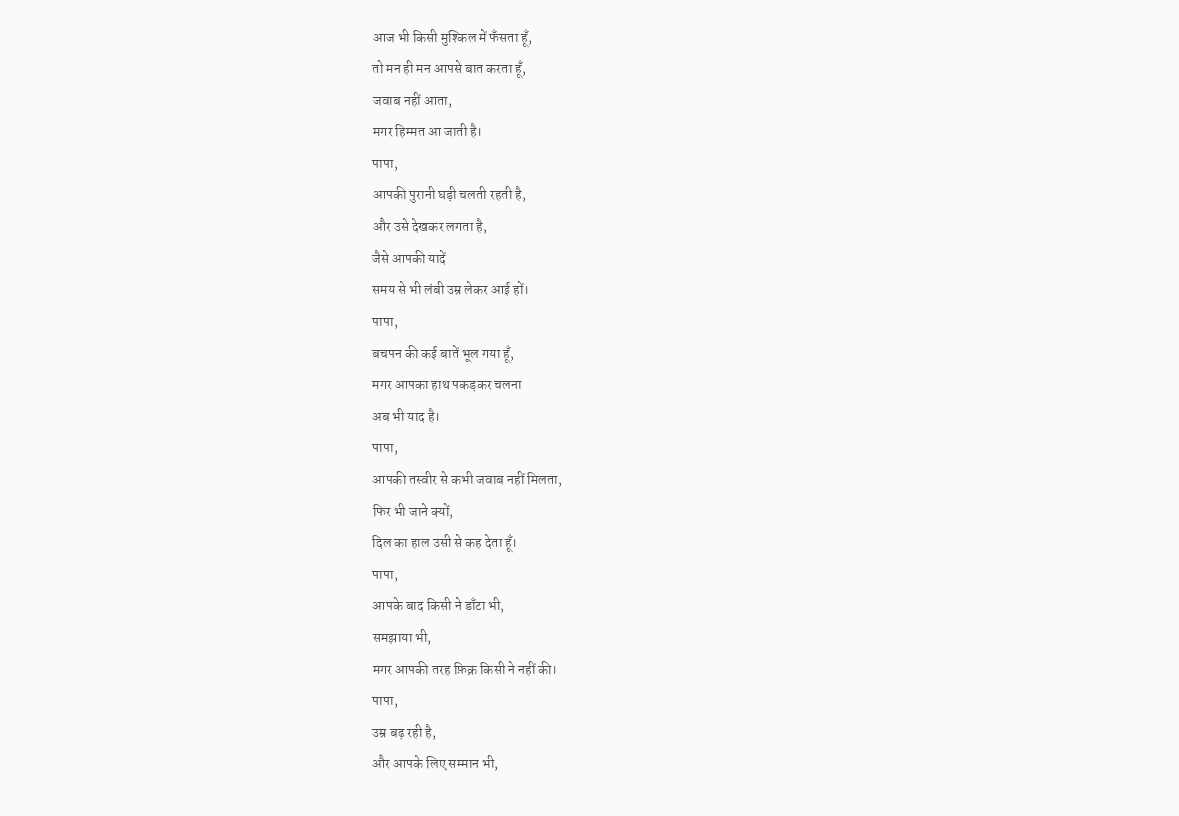आज भी किसी मुश्किल में फँसता हूँ,
तो मन ही मन आपसे बात करता हूँ,
जवाब नहीं आता,
मगर हिम्मत आ जाती है।
पापा,
आपकी पुरानी घड़ी चलती रहती है,
और उसे देखकर लगता है,
जैसे आपकी यादें
समय से भी लंबी उम्र लेकर आई हों।
पापा,
बचपन की कई बातें भूल गया हूँ,
मगर आपका हाथ पकड़कर चलना
अब भी याद है।
पापा,
आपकी तस्वीर से कभी जवाब नहीं मिलता,
फिर भी जाने क्यों,
दिल का हाल उसी से कह देता हूँ।
पापा,
आपके बाद किसी ने डाँटा भी,
समझाया भी,
मगर आपकी तरह फ़िक्र किसी ने नहीं की।
पापा,
उम्र बढ़ रही है,
और आपके लिए सम्मान भी,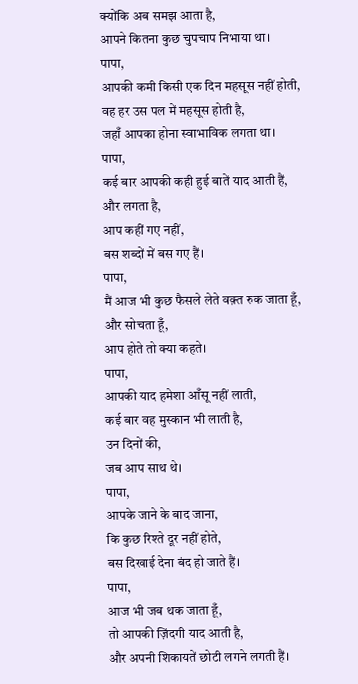क्योंकि अब समझ आता है,
आपने कितना कुछ चुपचाप निभाया था।
पापा,
आपकी कमी किसी एक दिन महसूस नहीं होती,
वह हर उस पल में महसूस होती है,
जहाँ आपका होना स्वाभाविक लगता था।
पापा,
कई बार आपकी कही हुई बातें याद आती हैं,
और लगता है,
आप कहीं गए नहीं,
बस शब्दों में बस गए हैं।
पापा,
मैं आज भी कुछ फैसले लेते वक़्त रुक जाता हूँ,
और सोचता हूँ,
आप होते तो क्या कहते।
पापा,
आपकी याद हमेशा आँसू नहीं लाती,
कई बार वह मुस्कान भी लाती है,
उन दिनों की,
जब आप साथ थे।
पापा,
आपके जाने के बाद जाना,
कि कुछ रिश्ते दूर नहीं होते,
बस दिखाई देना बंद हो जाते हैं।
पापा,
आज भी जब थक जाता हूँ,
तो आपकी ज़िंदगी याद आती है,
और अपनी शिकायतें छोटी लगने लगती हैं।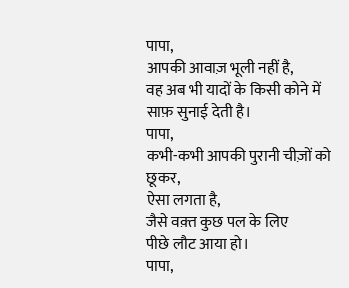पापा,
आपकी आवाज़ भूली नहीं है,
वह अब भी यादों के किसी कोने में
साफ़ सुनाई देती है।
पापा,
कभी-कभी आपकी पुरानी चीज़ों को छूकर,
ऐसा लगता है,
जैसे वक़्त कुछ पल के लिए
पीछे लौट आया हो।
पापा,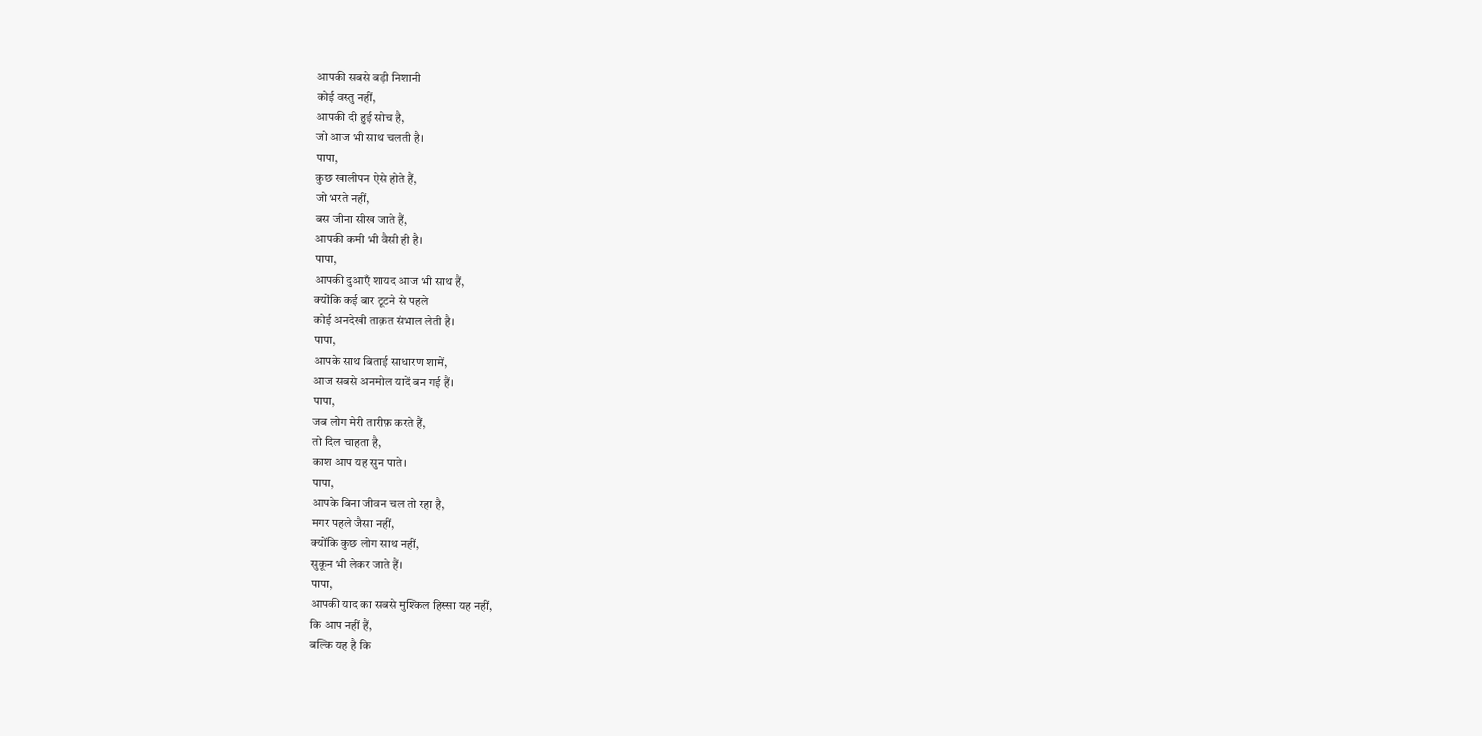आपकी सबसे बड़ी निशानी
कोई वस्तु नहीं,
आपकी दी हुई सोच है,
जो आज भी साथ चलती है।
पापा,
कुछ खालीपन ऐसे होते हैं,
जो भरते नहीं,
बस जीना सीख जाते हैं,
आपकी कमी भी वैसी ही है।
पापा,
आपकी दुआएँ शायद आज भी साथ हैं,
क्योंकि कई बार टूटने से पहले
कोई अनदेखी ताक़त संभाल लेती है।
पापा,
आपके साथ बिताई साधारण शामें,
आज सबसे अनमोल यादें बन गई हैं।
पापा,
जब लोग मेरी तारीफ़ करते हैं,
तो दिल चाहता है,
काश आप यह सुन पाते।
पापा,
आपके बिना जीवन चल तो रहा है,
मगर पहले जैसा नहीं,
क्योंकि कुछ लोग साथ नहीं,
सुकून भी लेकर जाते हैं।
पापा,
आपकी याद का सबसे मुश्किल हिस्सा यह नहीं,
कि आप नहीं हैं,
बल्कि यह है कि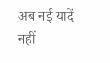अब नई यादें नहीं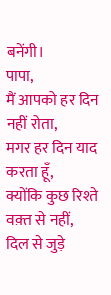बनेंगी।
पापा,
मैं आपको हर दिन नहीं रोता,
मगर हर दिन याद करता हूँ,
क्योंकि कुछ रिश्ते
वक़्त से नहीं,
दिल से जुड़े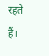रहते हैं।